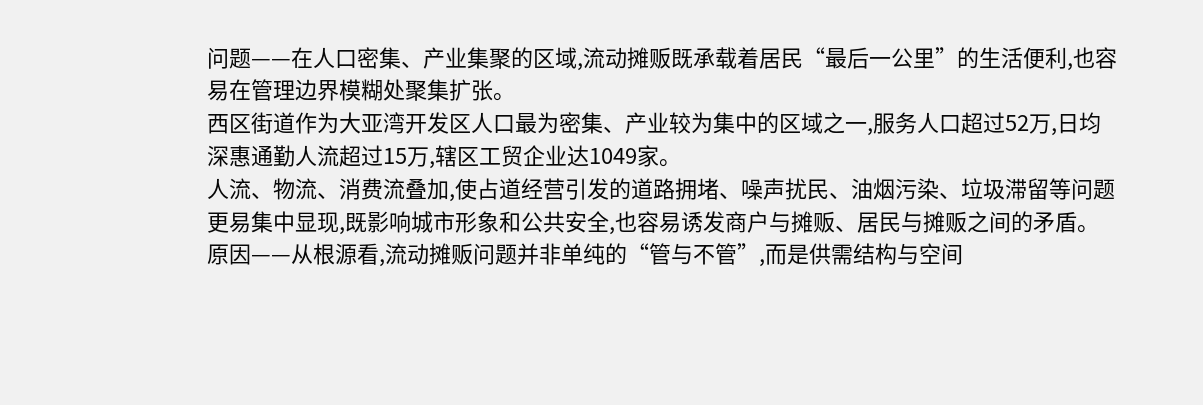问题——在人口密集、产业集聚的区域,流动摊贩既承载着居民“最后一公里”的生活便利,也容易在管理边界模糊处聚集扩张。
西区街道作为大亚湾开发区人口最为密集、产业较为集中的区域之一,服务人口超过52万,日均深惠通勤人流超过15万,辖区工贸企业达1049家。
人流、物流、消费流叠加,使占道经营引发的道路拥堵、噪声扰民、油烟污染、垃圾滞留等问题更易集中显现,既影响城市形象和公共安全,也容易诱发商户与摊贩、居民与摊贩之间的矛盾。
原因——从根源看,流动摊贩问题并非单纯的“管与不管”,而是供需结构与空间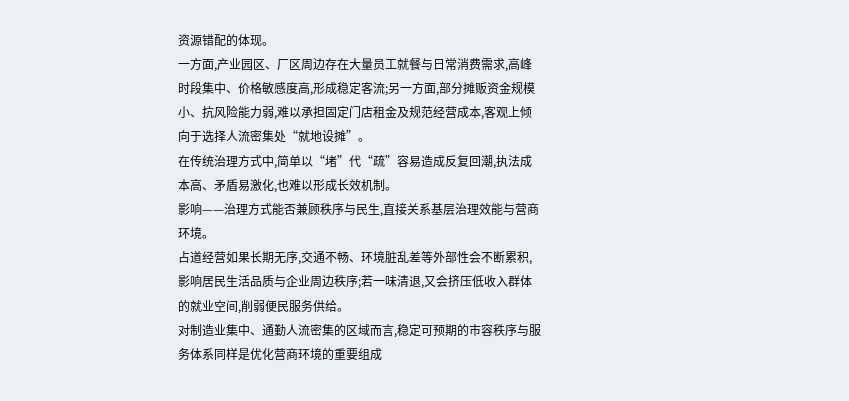资源错配的体现。
一方面,产业园区、厂区周边存在大量员工就餐与日常消费需求,高峰时段集中、价格敏感度高,形成稳定客流;另一方面,部分摊贩资金规模小、抗风险能力弱,难以承担固定门店租金及规范经营成本,客观上倾向于选择人流密集处“就地设摊”。
在传统治理方式中,简单以“堵”代“疏”容易造成反复回潮,执法成本高、矛盾易激化,也难以形成长效机制。
影响——治理方式能否兼顾秩序与民生,直接关系基层治理效能与营商环境。
占道经营如果长期无序,交通不畅、环境脏乱差等外部性会不断累积,影响居民生活品质与企业周边秩序;若一味清退,又会挤压低收入群体的就业空间,削弱便民服务供给。
对制造业集中、通勤人流密集的区域而言,稳定可预期的市容秩序与服务体系同样是优化营商环境的重要组成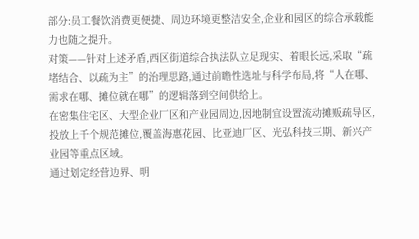部分:员工餐饮消费更便捷、周边环境更整洁安全,企业和园区的综合承载能力也随之提升。
对策——针对上述矛盾,西区街道综合执法队立足现实、着眼长远,采取“疏堵结合、以疏为主”的治理思路,通过前瞻性选址与科学布局,将“人在哪、需求在哪、摊位就在哪”的逻辑落到空间供给上。
在密集住宅区、大型企业厂区和产业园周边,因地制宜设置流动摊贩疏导区,投放上千个规范摊位,覆盖海惠花园、比亚迪厂区、光弘科技三期、新兴产业园等重点区域。
通过划定经营边界、明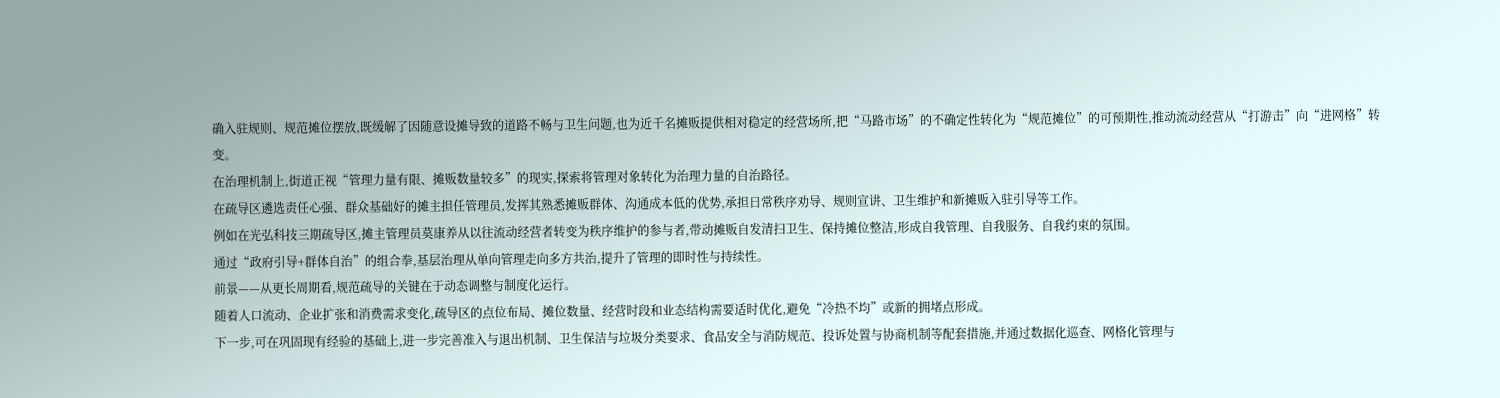确入驻规则、规范摊位摆放,既缓解了因随意设摊导致的道路不畅与卫生问题,也为近千名摊贩提供相对稳定的经营场所,把“马路市场”的不确定性转化为“规范摊位”的可预期性,推动流动经营从“打游击”向“进网格”转变。
在治理机制上,街道正视“管理力量有限、摊贩数量较多”的现实,探索将管理对象转化为治理力量的自治路径。
在疏导区遴选责任心强、群众基础好的摊主担任管理员,发挥其熟悉摊贩群体、沟通成本低的优势,承担日常秩序劝导、规则宣讲、卫生维护和新摊贩入驻引导等工作。
例如在光弘科技三期疏导区,摊主管理员莫康养从以往流动经营者转变为秩序维护的参与者,带动摊贩自发清扫卫生、保持摊位整洁,形成自我管理、自我服务、自我约束的氛围。
通过“政府引导+群体自治”的组合拳,基层治理从单向管理走向多方共治,提升了管理的即时性与持续性。
前景——从更长周期看,规范疏导的关键在于动态调整与制度化运行。
随着人口流动、企业扩张和消费需求变化,疏导区的点位布局、摊位数量、经营时段和业态结构需要适时优化,避免“冷热不均”或新的拥堵点形成。
下一步,可在巩固现有经验的基础上,进一步完善准入与退出机制、卫生保洁与垃圾分类要求、食品安全与消防规范、投诉处置与协商机制等配套措施,并通过数据化巡查、网格化管理与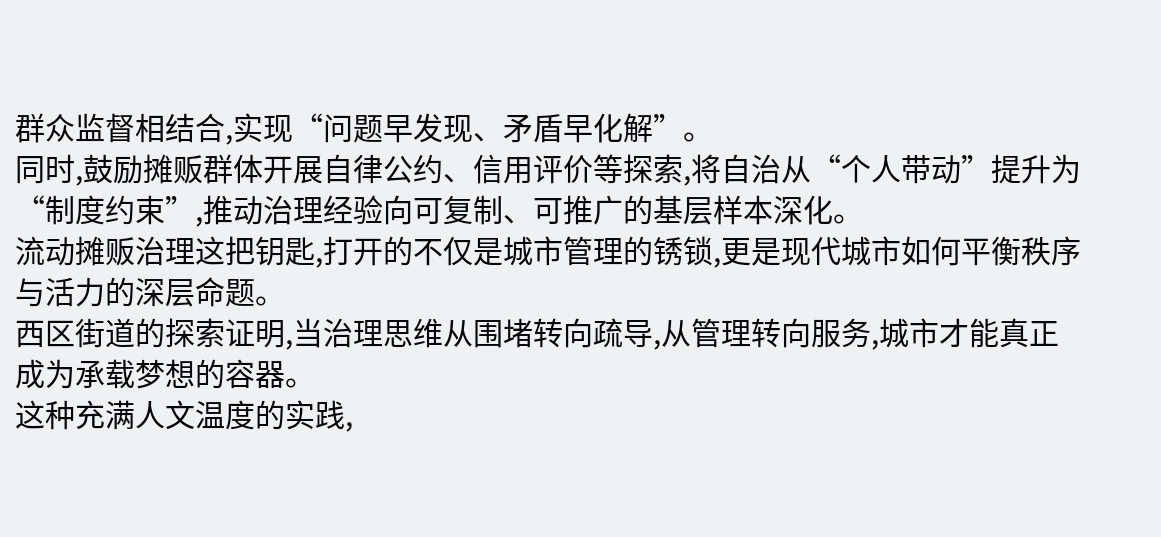群众监督相结合,实现“问题早发现、矛盾早化解”。
同时,鼓励摊贩群体开展自律公约、信用评价等探索,将自治从“个人带动”提升为“制度约束”,推动治理经验向可复制、可推广的基层样本深化。
流动摊贩治理这把钥匙,打开的不仅是城市管理的锈锁,更是现代城市如何平衡秩序与活力的深层命题。
西区街道的探索证明,当治理思维从围堵转向疏导,从管理转向服务,城市才能真正成为承载梦想的容器。
这种充满人文温度的实践,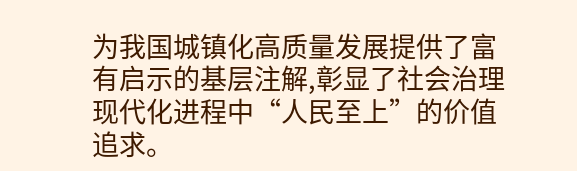为我国城镇化高质量发展提供了富有启示的基层注解,彰显了社会治理现代化进程中“人民至上”的价值追求。